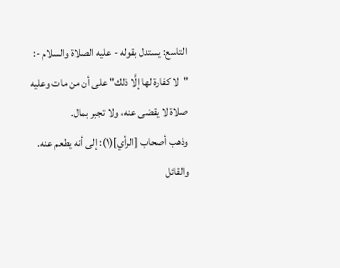التاسع: يستدل بقوله - عليه الصلاة والسلام -: "لا كفارة لها إلَّا ذلك" على أن من مات وعليه صلاة لا يقضى عنه، ولا تجبر بمال.
وذهب أصحاب [الرأي](١): إلى أنه يطعم عنه.
والقائل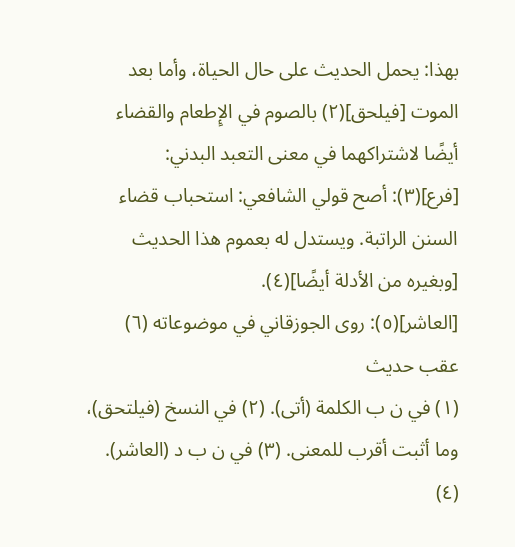بهذا: يحمل الحديث على حال الحياة، وأما بعد الموت [فيلحق](٢) بالصوم في الإِطعام والقضاء أيضًا لاشتراكهما في معنى التعبد البدني:
[فرع](٣): أصح قولي الشافعي: استحباب قضاء السنن الراتبة. ويستدل له بعموم هذا الحديث [وبغيره من الأدلة أيضًا](٤).
[العاشر](٥): روى الجوزقاني في موضوعاته (٦) عقب حديث
(١) في ن ب الكلمة (أتى). (٢) في النسخ (فيلتحق)، وما أثبت أقرب للمعنى. (٣) في ن ب د (العاشر). (٤)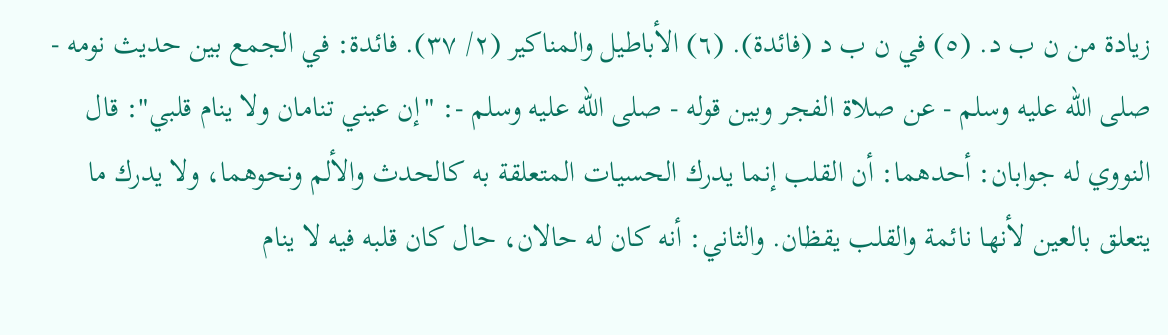زيادة من ن ب د. (٥) في ن ب د (فائدة). (٦) الأباطيل والمناكير (٢/ ٣٧). فائدة: في الجمع بين حديث نومه - صلى الله عليه وسلم - عن صلاة الفجر وبين قوله - صلى الله عليه وسلم -: "إن عيني تنامان ولا ينام قلبي": قال النووي له جوابان: أحدهما: أن القلب إنما يدرك الحسيات المتعلقة به كالحدث والألم ونحوهما، ولا يدرك ما يتعلق بالعين لأنها نائمة والقلب يقظان. والثاني: أنه كان له حالان، حال كان قلبه فيه لا ينام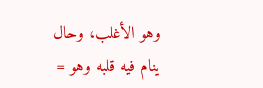وهو الأغلب، وحال ينام فيه قلبه وهو =